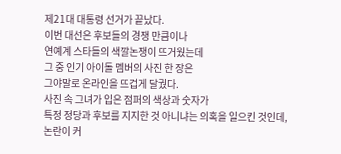제21대 대통령 선거가 끝났다.
이번 대선은 후보들의 경쟁 만큼이나
연예계 스타들의 색깔논쟁이 뜨거웠는데
그 중 인기 아이돌 멤버의 사진 한 장은
그야말로 온라인을 뜨겁게 달궜다.
사진 속 그녀가 입은 점퍼의 색상과 숫자가
특정 정당과 후보를 지지한 것 아니냐는 의혹을 일으킨 것인데,
논란이 커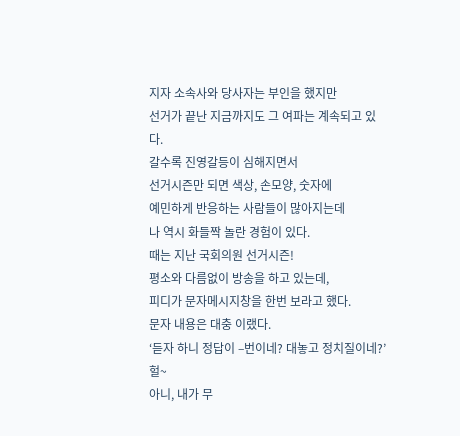지자 소속사와 당사자는 부인을 했지만
선거가 끝난 지금까지도 그 여파는 계속되고 있다.
갈수록 진영갈등이 심해지면서
선거시즌만 되면 색상, 손모양, 숫자에
예민하게 반응하는 사람들이 많아지는데
나 역시 화들짝 놀란 경험이 있다.
때는 지난 국회의원 선거시즌!
평소와 다름없이 방송을 하고 있는데,
피디가 문자메시지창을 한번 보라고 했다.
문자 내용은 대충 이랬다.
‘듣자 하니 정답이 –번이네? 대놓고 정치질이네?’
헐~
아니, 내가 무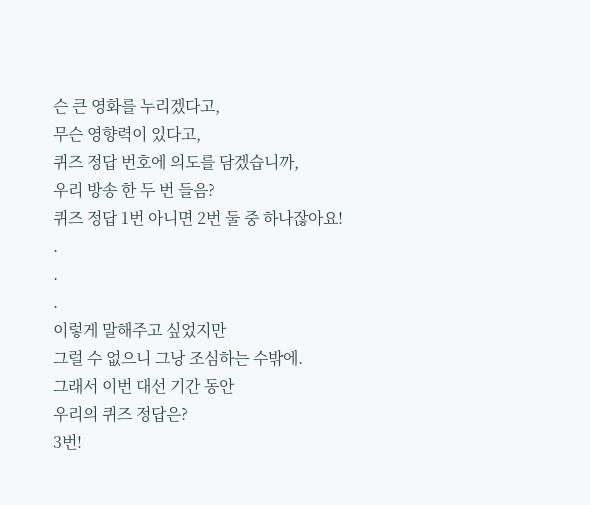슨 큰 영화를 누리겠다고,
무슨 영향력이 있다고,
퀴즈 정답 번호에 의도를 담겠습니까,
우리 방송 한 두 번 들음?
퀴즈 정답 1번 아니면 2번 둘 중 하나잖아요!
.
.
.
이렇게 말해주고 싶었지만
그럴 수 없으니 그낭 조심하는 수밖에.
그래서 이번 대선 기간 동안
우리의 퀴즈 정답은?
3번!